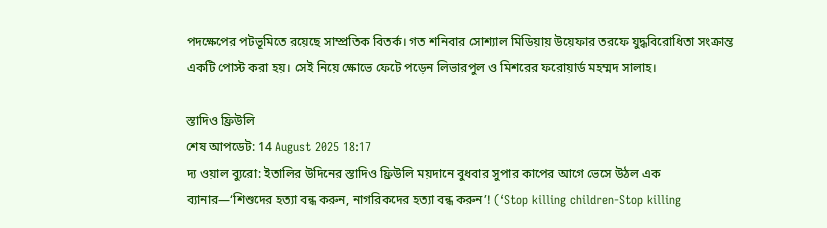পদক্ষেপের পটভূমিতে রয়েছে সাম্প্রতিক বিতর্ক। গত শনিবার সোশ্যাল মিডিয়ায় উয়েফার তরফে যুদ্ধবিরোধিতা সংক্রান্ত একটি পোস্ট করা হয়। সেই নিয়ে ক্ষোভে ফেটে পড়েন লিভারপুল ও মিশরের ফরোয়ার্ড মহম্মদ সালাহ।

স্তাদিও ফ্রিউলি
শেষ আপডেট: 14 August 2025 18:17
দ্য ওয়াল ব্যুরো: ইতালির উদিনের স্তাদিও ফ্রিউলি ময়দানে বুধবার সুপার কাপের আগে ভেসে উঠল এক ব্যানার—‘শিশুদের হত্যা বন্ধ করুন, নাগরিকদের হত্যা বন্ধ করুন’! (‘Stop killing children-Stop killing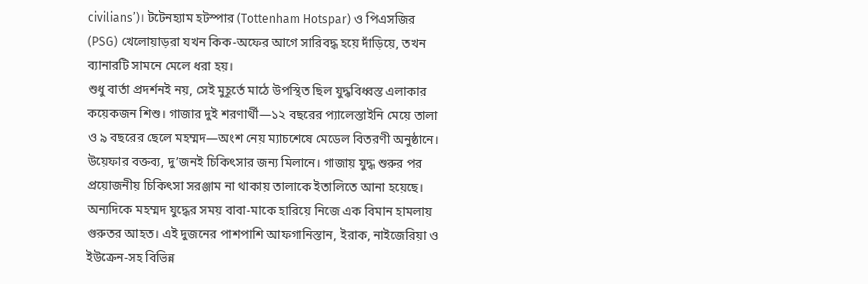civilians’)। টটেনহ্যাম হটস্পার (Tottenham Hotspar) ও পিএসজির (PSG) খেলোয়াড়রা যখন কিক-অফের আগে সারিবদ্ধ হয়ে দাঁড়িয়ে, তখন ব্যানারটি সামনে মেলে ধরা হয়।
শুধু বার্তা প্রদর্শনই নয়, সেই মুহূর্তে মাঠে উপস্থিত ছিল যুদ্ধবিধ্বস্ত এলাকার কয়েকজন শিশু। গাজার দুই শরণার্থী—১২ বছরের প্যালেস্তাইনি মেয়ে তালা ও ৯ বছরের ছেলে মহম্মদ—অংশ নেয় ম্যাচশেষে মেডেল বিতরণী অনুষ্ঠানে। উয়েফার বক্তব্য, দু’জনই চিকিৎসার জন্য মিলানে। গাজায় যুদ্ধ শুরুর পর প্রয়োজনীয় চিকিৎসা সরঞ্জাম না থাকায় তালাকে ইতালিতে আনা হয়েছে। অন্যদিকে মহম্মদ যুদ্ধের সময় বাবা-মাকে হারিয়ে নিজে এক বিমান হামলায় গুরুতর আহত। এই দুজনের পাশপাশি আফগানিস্তান, ইরাক, নাইজেরিয়া ও ইউক্রেন-সহ বিভিন্ন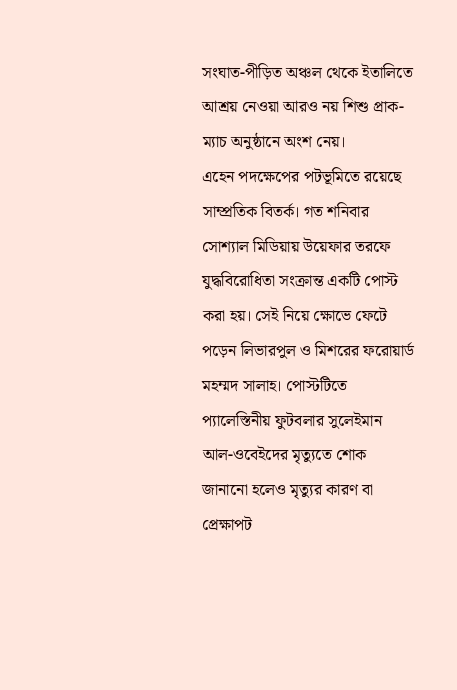সংঘাত-পীড়িত অঞ্চল থেকে ইতালিতে আশ্রয় নেওয়া আরও নয় শিশু প্রাক-ম্যাচ অনুষ্ঠানে অংশ নেয়।
এহেন পদক্ষেপের পটভূমিতে রয়েছে সাম্প্রতিক বিতর্ক। গত শনিবার সোশ্যাল মিডিয়ায় উয়েফার তরফে যুদ্ধবিরোধিতা সংক্রান্ত একটি পোস্ট করা হয়। সেই নিয়ে ক্ষোভে ফেটে পড়েন লিভারপুল ও মিশরের ফরোয়ার্ড মহম্মদ সালাহ। পোস্টটিতে প্যালেস্তিনীয় ফুটবলার সুলেইমান আল-ওবেইদের মৃত্যুতে শোক জানানো হলেও মৃত্যুর কারণ বা প্রেক্ষাপট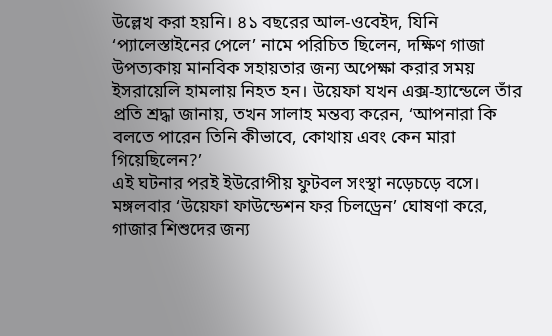উল্লেখ করা হয়নি। ৪১ বছরের আল-ওবেইদ, যিনি ‘প্যালেস্তাইনের পেলে’ নামে পরিচিত ছিলেন, দক্ষিণ গাজা উপত্যকায় মানবিক সহায়তার জন্য অপেক্ষা করার সময় ইসরায়েলি হামলায় নিহত হন। উয়েফা যখন এক্স-হ্যান্ডেলে তাঁর প্রতি শ্রদ্ধা জানায়, তখন সালাহ মন্তব্য করেন, ‘আপনারা কি বলতে পারেন তিনি কীভাবে, কোথায় এবং কেন মারা গিয়েছিলেন?’
এই ঘটনার পরই ইউরোপীয় ফুটবল সংস্থা নড়েচড়ে বসে। মঙ্গলবার ‘উয়েফা ফাউন্ডেশন ফর চিলড্রেন’ ঘোষণা করে, গাজার শিশুদের জন্য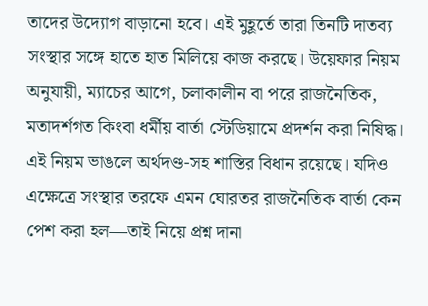তাদের উদ্যোগ বাড়ানো হবে। এই মুহূর্তে তারা তিনটি দাতব্য সংস্থার সঙ্গে হাতে হাত মিলিয়ে কাজ করছে। উয়েফার নিয়ম অনুযায়ী, ম্যাচের আগে, চলাকালীন বা পরে রাজনৈতিক, মতাদর্শগত কিংবা ধর্মীয় বার্তা স্টেডিয়ামে প্রদর্শন করা নিষিদ্ধ। এই নিয়ম ভাঙলে অর্থদণ্ড-সহ শাস্তির বিধান রয়েছে। যদিও এক্ষেত্রে সংস্থার তরফে এমন ঘোরতর রাজনৈতিক বার্তা কেন পেশ করা হল—তাই নিয়ে প্রশ্ন দানা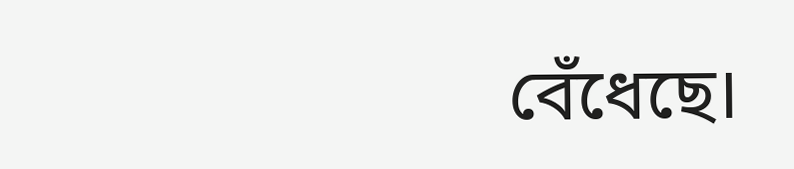বেঁধেছে।